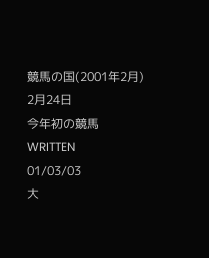競馬の国(2001年2月)
2月24日
今年初の競馬
WRITTEN
01/03/03
大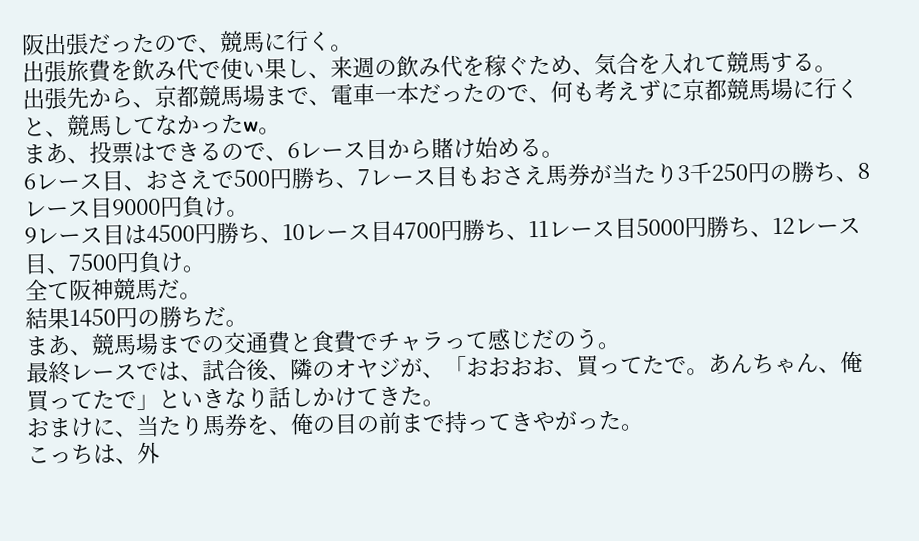阪出張だったので、競馬に行く。
出張旅費を飲み代で使い果し、来週の飲み代を稼ぐため、気合を入れて競馬する。
出張先から、京都競馬場まで、電車一本だったので、何も考えずに京都競馬場に行くと、競馬してなかったw。
まあ、投票はできるので、6レース目から賭け始める。
6レース目、おさえで500円勝ち、7レース目もおさえ馬券が当たり3千250円の勝ち、8レース目9000円負け。
9レース目は4500円勝ち、10レース目4700円勝ち、11レース目5000円勝ち、12レース目、7500円負け。
全て阪神競馬だ。
結果1450円の勝ちだ。
まあ、競馬場までの交通費と食費でチャラって感じだのう。
最終レースでは、試合後、隣のオヤジが、「おおおお、買ってたで。あんちゃん、俺買ってたで」といきなり話しかけてきた。
おまけに、当たり馬券を、俺の目の前まで持ってきやがった。
こっちは、外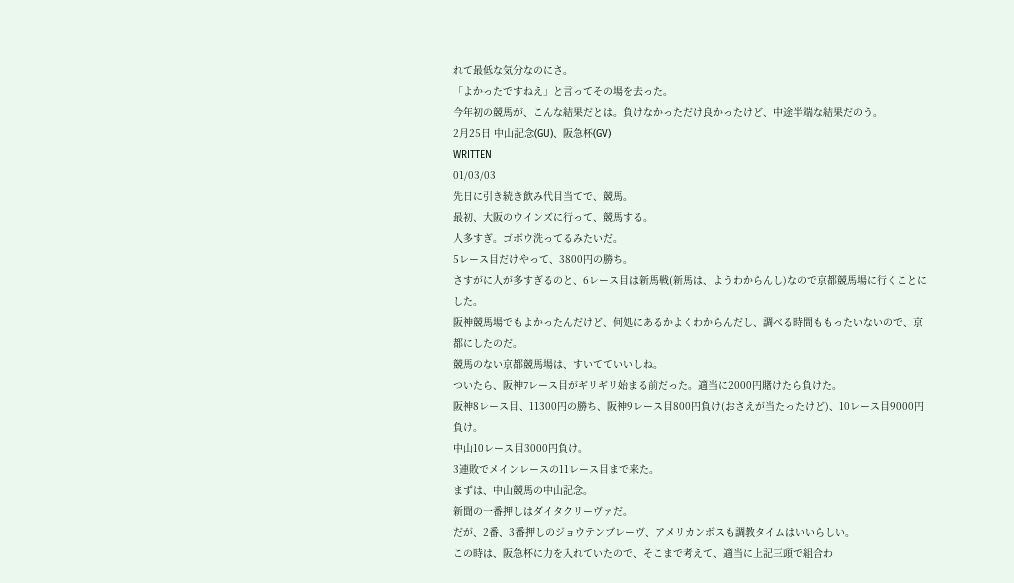れて最低な気分なのにさ。
「よかったですねえ」と言ってその場を去った。
今年初の競馬が、こんな結果だとは。負けなかっただけ良かったけど、中途半端な結果だのう。
2月25日 中山記念(GU)、阪急杯(GV)
WRITTEN
01/03/03
先日に引き続き飲み代目当てで、競馬。
最初、大阪のウインズに行って、競馬する。
人多すぎ。ゴボウ洗ってるみたいだ。
5レース目だけやって、3800円の勝ち。
さすがに人が多すぎるのと、6レース目は新馬戦(新馬は、ようわからんし)なので京都競馬場に行くことにした。
阪神競馬場でもよかったんだけど、何処にあるかよくわからんだし、調べる時間ももったいないので、京都にしたのだ。
競馬のない京都競馬場は、すいてていいしね。
ついたら、阪神7レース目がギリギリ始まる前だった。適当に2000円賭けたら負けた。
阪神8レース目、11300円の勝ち、阪神9レース目800円負け(おさえが当たったけど)、10レース目9000円負け。
中山10レース目3000円負け。
3連敗でメインレースの11レース目まで来た。
まずは、中山競馬の中山記念。
新聞の一番押しはダイタクリーヴァだ。
だが、2番、3番押しのジョウテンブレーヴ、アメリカンボスも調教タイムはいいらしい。
この時は、阪急杯に力を入れていたので、そこまで考えて、適当に上記三頭で組合わ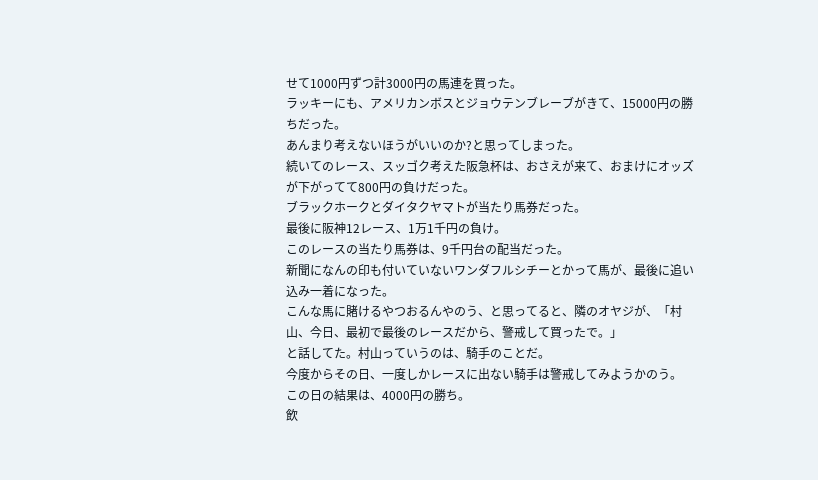せて1000円ずつ計3000円の馬連を買った。
ラッキーにも、アメリカンボスとジョウテンブレーブがきて、15000円の勝ちだった。
あんまり考えないほうがいいのか?と思ってしまった。
続いてのレース、スッゴク考えた阪急杯は、おさえが来て、おまけにオッズが下がってて800円の負けだった。
ブラックホークとダイタクヤマトが当たり馬券だった。
最後に阪神12レース、1万1千円の負け。
このレースの当たり馬券は、9千円台の配当だった。
新聞になんの印も付いていないワンダフルシチーとかって馬が、最後に追い込み一着になった。
こんな馬に賭けるやつおるんやのう、と思ってると、隣のオヤジが、「村山、今日、最初で最後のレースだから、警戒して買ったで。」
と話してた。村山っていうのは、騎手のことだ。
今度からその日、一度しかレースに出ない騎手は警戒してみようかのう。
この日の結果は、4000円の勝ち。
飲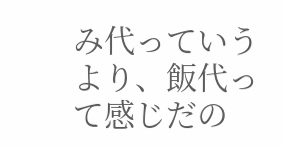み代っていうより、飯代って感じだの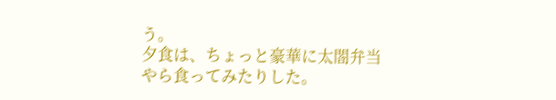う。
夕食は、ちょっと豪華に太閤弁当やら食ってみたりした。